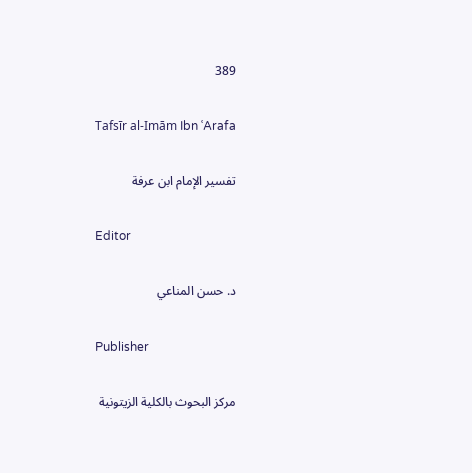389

Tafsīr al-Imām Ibn ʿArafa

تفسير الإمام ابن عرفة

Editor

د. حسن المناعي

Publisher

مركز البحوث بالكلية الزيتونية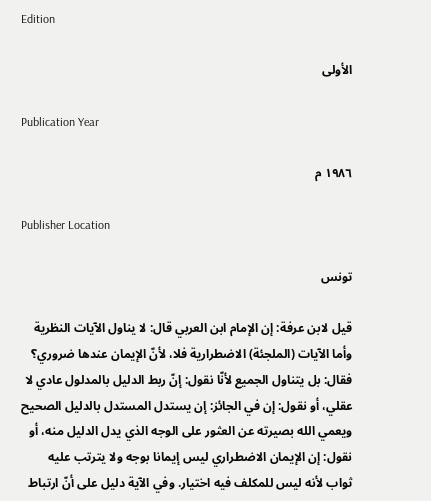Edition

الأولى

Publication Year

١٩٨٦ م

Publisher Location

تونس

قيل لابن عرفة: إن الإمام ابن العربي قال: لا يناول الآيات النظرية وأما الآيات (الملجئة) الاضطرارية فلا، لأنّ الإيمان عندها ضروري؟
فقال: بل يتناول الجميع لأنّا نقول: إنّ ربط الدليل بالمدلول عادي لا عقلي، أو نقول: إن في الجائز: إن يستدل المستدل بالدليل الصحيح ويعمي الله بصيرته عن العثور على الوجه الذي يدل الدليل منه، أو نقول: إن الإيمان الاضطراري ليس إيمانا بوجه ولا يترتب عليه ثواب لأنه ليس للمكلف فيه اختيار. وفي الآية دليل على أنّ ارتباط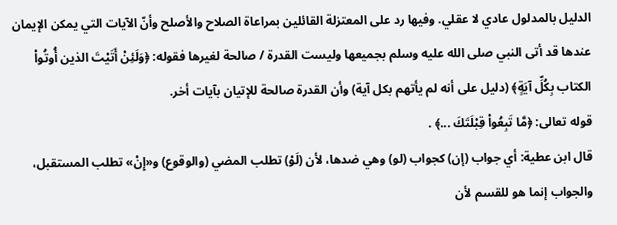الدليل بالمدلول عادي لا عقلي. وفيها رد على المعتزلة القائلين بمراعاة الصلاح والأصلح وأنّ الآيات التي يمكن الإيمان عندها قد أتى النبي صلى الله عليه وسلم بجميعها وليست القدرة / صالحة لغيرها فقوله: ﴿وَلَئِنْ أَتَيْتَ الذين أُوتُواْ الكتاب بِكُلِّ آيَةٍ﴾ (دليل على أنه لم يأتهم بكل آية) وأن القدرة صالحة للإتيان بآيات أخر.
قوله تعالى: ﴿مَّا تَبِعُواْ قِبْلَتَكَ ...﴾ .
قال ابن عطية: أي جواب (إن) كجواب (لو) وهي ضدها، لأن (لَوْ) تطلب المضي (والوقوع) و«إِنْ» تطلب المستقبل، والجواب إنما هو للقسم لأن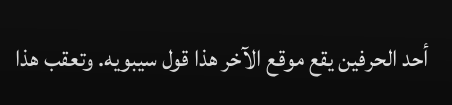أحد الحرفين يقع موقع الآخر هذا قول سيبويه. وتعقب هذا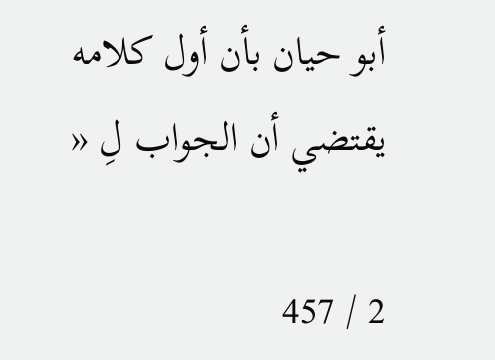أبو حيان بأن أول كلامه يقتضي أن الجواب لِ «

2 / 457